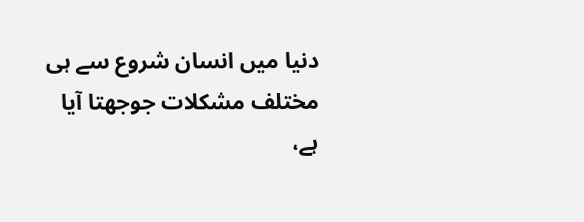دنیا میں انسان شروع سے ہی مختلف مشکلات جوجھتا آیا ہے،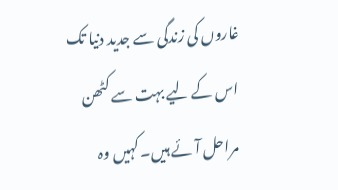غاروں کی زندگی سے جدید دنیا تک اس کے لیے بہت سے کٹھن مراحل آئے ہیں۔ کہیں وہ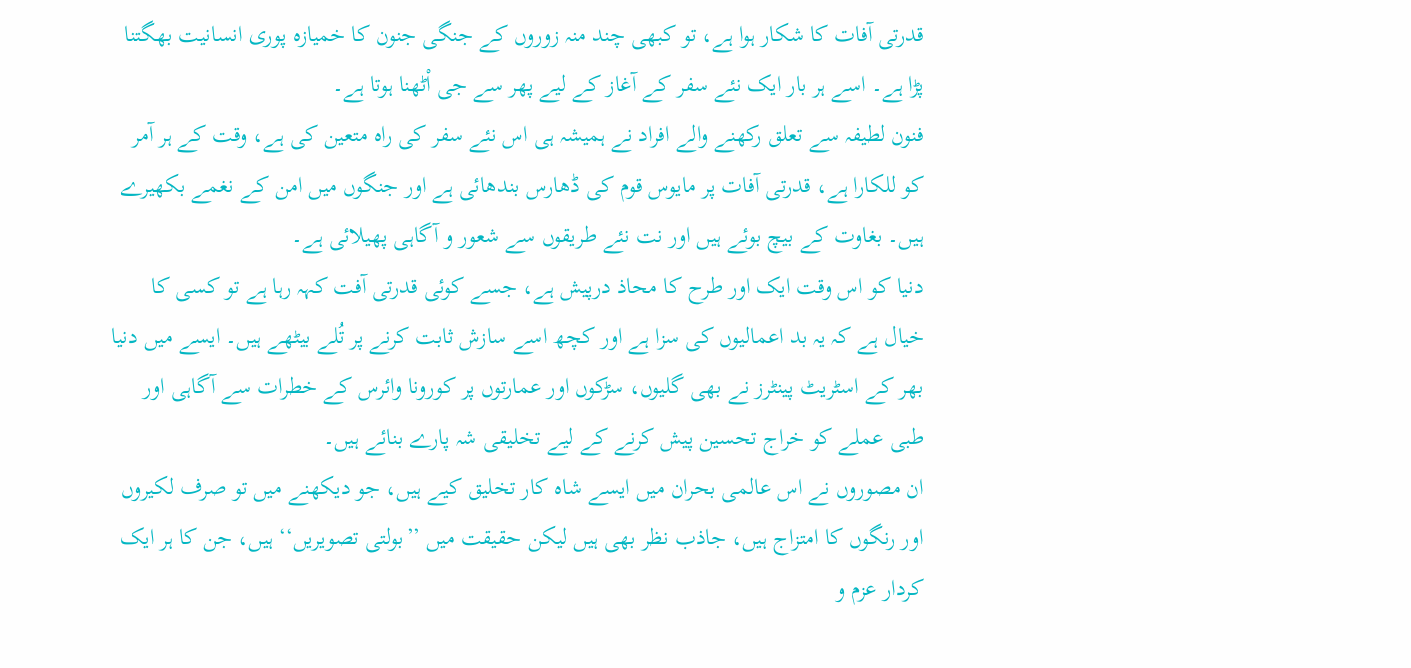قدرتی آفات کا شکار ہوا ہے، تو کبھی چند منہ زوروں کے جنگی جنون کا خمیازہ پوری انسانیت بھگتنا پڑا ہے۔ اسے ہر بار ایک نئے سفر کے آغاز کے لیے پھر سے جی اْٹھنا ہوتا ہے۔
فنون لطیفہ سے تعلق رکھنے والے افراد نے ہمیشہ ہی اس نئے سفر کی راہ متعین کی ہے، وقت کے ہر آمر کو للکارا ہے، قدرتی آفات پر مایوس قوم کی ڈھارس بندھائی ہے اور جنگوں میں امن کے نغمے بکھیرے ہیں۔ بغاوت کے بیچ بوئے ہیں اور نت نئے طریقوں سے شعور و آگاہی پھیلائی ہے۔
دنیا کو اس وقت ایک اور طرح کا محاذ درپیش ہے، جسے کوئی قدرتی آفت کہہ رہا ہے تو کسی کا خیال ہے کہ یہ بد اعمالیوں کی سزا ہے اور کچھ اسے سازش ثابت کرنے پر تُلے بیٹھے ہیں۔ ایسے میں دنیا بھر کے اسٹریٹ پینٹرز نے بھی گلیوں، سڑکوں اور عمارتوں پر کورونا وائرس کے خطرات سے آگاہی اور طبی عملے کو خراج تحسین پیش کرنے کے لیے تخلیقی شہ پارے بنائے ہیں۔
ان مصوروں نے اس عالمی بحران میں ایسے شاہ کار تخلیق کیے ہیں، جو دیکھنے میں تو صرف لکیروں اور رنگوں کا امتزاج ہیں، جاذب نظر بھی ہیں لیکن حقیقت میں ’’بولتی تصویریں‘‘ ہیں، جن کا ہر ایک کردار عزم و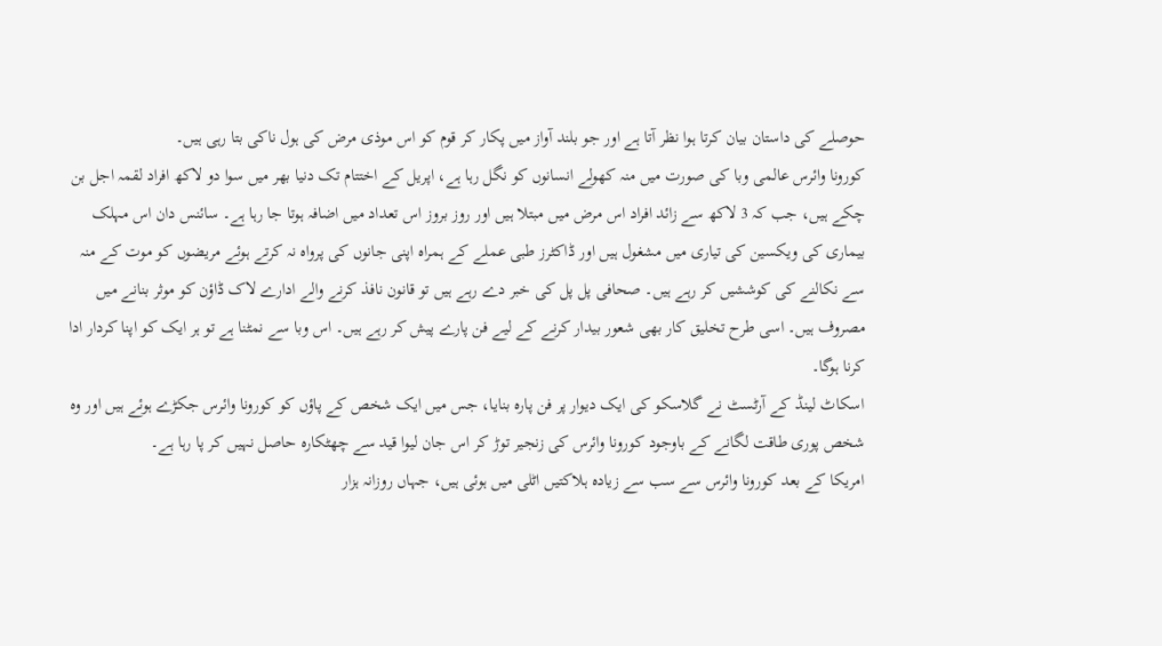حوصلے کی داستان بیان کرتا ہوا نظر آتا ہے اور جو بلند آواز میں پکار کر قوم کو اس موذی مرض کی ہول ناکی بتا رہی ہیں۔
کورونا وائرس عالمی وبا کی صورت میں منہ کھولے انسانوں کو نگل رہا ہے، اپریل کے اختتام تک دنیا بھر میں سوا دو لاکھ افراد لقمہ اجل بن چکے ہیں، جب کہ 3 لاکھ سے زائد افراد اس مرض میں مبتلا ہیں اور روز بروز اس تعداد میں اضافہ ہوتا جا رہا ہے۔ سائنس دان اس مہلک بیماری کی ویکسین کی تیاری میں مشغول ہیں اور ڈاکٹرز طبی عملے کے ہمراہ اپنی جانوں کی پرواہ نہ کرتے ہوئے مریضوں کو موت کے منہ سے نکالنے کی کوششیں کر رہے ہیں۔ صحافی پل پل کی خبر دے رہے ہیں تو قانون نافذ کرنے والے ادارے لاک ڈاؤن کو موثر بنانے میں مصروف ہیں۔ اسی طرح تخلیق کار بھی شعور بیدار کرنے کے لیے فن پارے پیش کر رہے ہیں۔ اس وبا سے نمٹنا ہے تو ہر ایک کو اپنا کردار ادا کرنا ہوگا۔
اسکاٹ لینڈ کے آرٹسٹ نے گلاسکو کی ایک دیوار پر فن پارہ بنایا، جس میں ایک شخص کے پاؤں کو کورونا وائرس جکڑے ہوئے ہیں اور وہ شخص پوری طاقت لگانے کے باوجود کورونا وائرس کی زنجیر توڑ کر اس جان لیوا قید سے چھٹکارہ حاصل نہیں کر پا رہا ہے۔
امریکا کے بعد کورونا وائرس سے سب سے زیادہ ہلاکتیں اٹلی میں ہوئی ہیں، جہاں روزانہ ہزار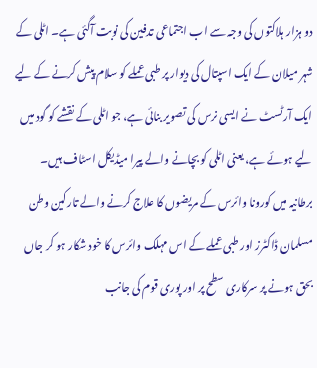دو ہزار ہلاکتوں کی وجہ سے اب اجتماعی تدفین کی نوبت آگئی ہے۔ اٹلی کے شہر میلان کے ایک اسپتال کی دیوار پر طبی عملے کو سلام پیش کرنے کے لیے ایک آرٹسٹ نے ایسی نرس کی تصویر بنائی ہے، جو اٹلی کے نقشے کو گود میں لیے ہوئے ہے، یعنی اٹلی کو بچانے والے پیرا میڈیکل اسٹاف ہیں۔
برطانیہ میں کورونا وائرس کے مریضوں کا علاج کرنے والے تارکین وطن مسلمان ڈاکٹرز اور طبی عملے کے اس مہلک وائرس کا خود شکار ہو کر جاں بحق ہونے پر سرکاری سطح پر اور پوری قوم کی جانب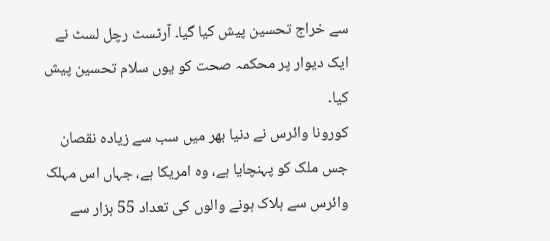سے خراج تحسین پیش کیا گیا۔ آرٹسٹ رچل لسٹ نے ایک دیوار پر محکمہ صحت کو یوں سلام تحسین پیش کیا۔
کورونا وائرس نے دنیا بھر میں سب سے زیادہ نقصان جس ملک کو پہنچایا ہے، وہ امریکا ہے، جہاں اس مہلک وائرس سے ہلاک ہونے والوں کی تعداد 55 ہزار سے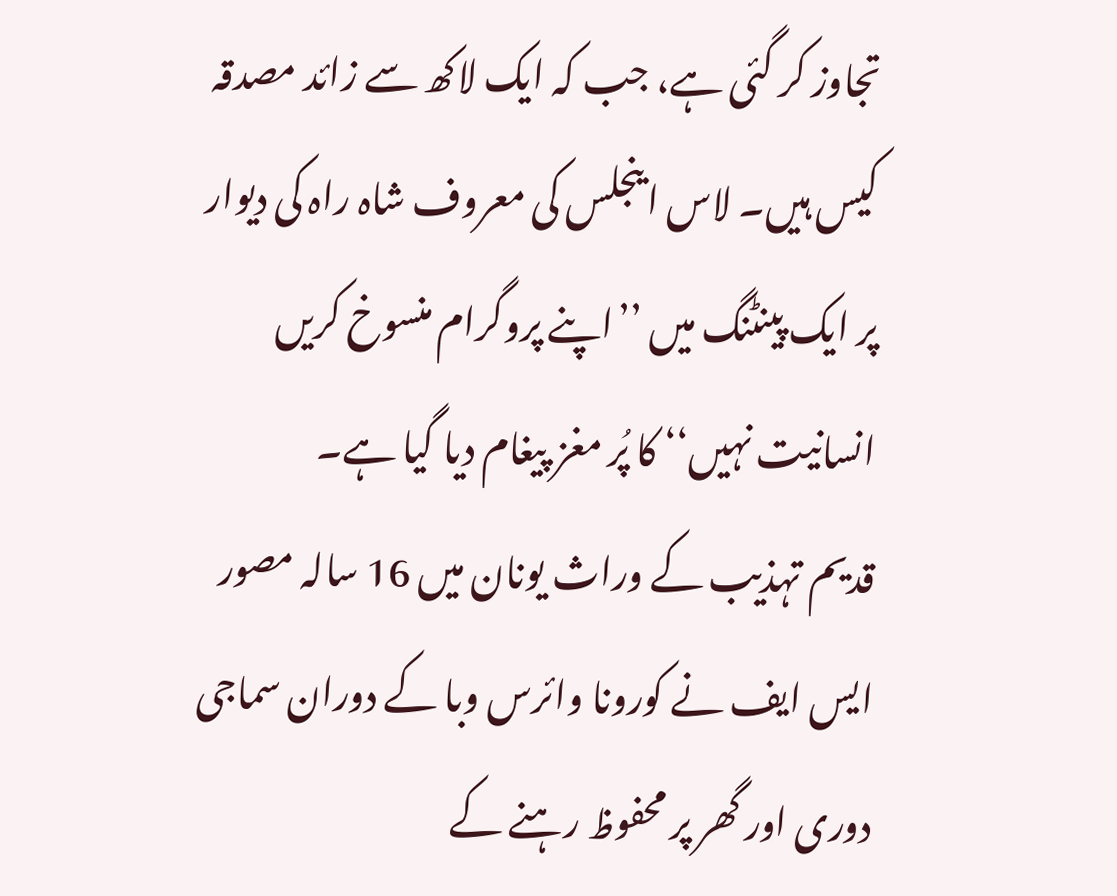تجاوز کر گئی ہے، جب کہ ایک لاکھ سے زائد مصدقہ کیس ہیں۔ لاس اینجلس کی معروف شاہ راہ کی دیوار پر ایک پینٹنگ میں ’’اپنے پروگرام منسوخ کریں انسانیت نہیں‘‘ کا پُر مغز پیغام دیا گیا ہے۔
قدیم تہذیب کے وراث یونان میں 16 سالہ مصور ایس ایف نے کورونا وائرس وبا کے دوران سماجی دوری اور گھر پر محفوظ رہنے کے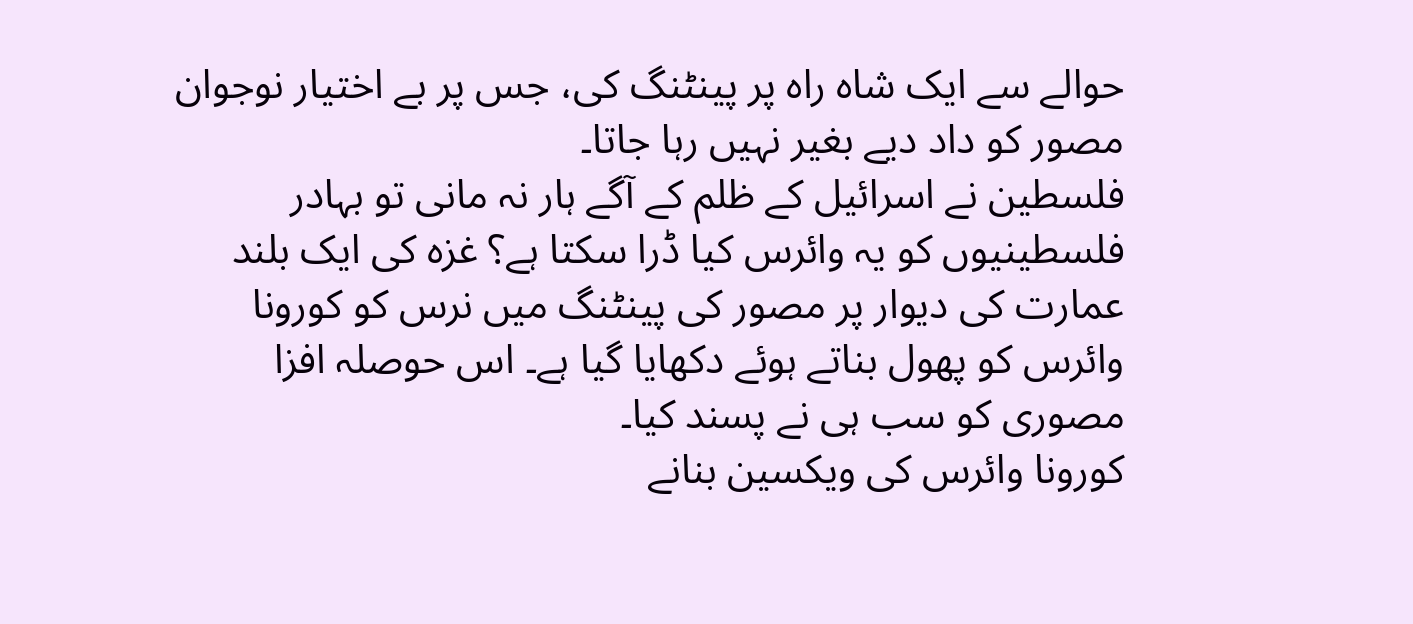حوالے سے ایک شاہ راہ پر پینٹنگ کی، جس پر بے اختیار نوجوان مصور کو داد دیے بغیر نہیں رہا جاتا۔
فلسطین نے اسرائیل کے ظلم کے آگے ہار نہ مانی تو بہادر فلسطینیوں کو یہ وائرس کیا ڈرا سکتا ہے؟ غزہ کی ایک بلند عمارت کی دیوار پر مصور کی پینٹنگ میں نرس کو کورونا وائرس کو پھول بناتے ہوئے دکھایا گیا ہے۔ اس حوصلہ افزا مصوری کو سب ہی نے پسند کیا۔
کورونا وائرس کی ویکسین بنانے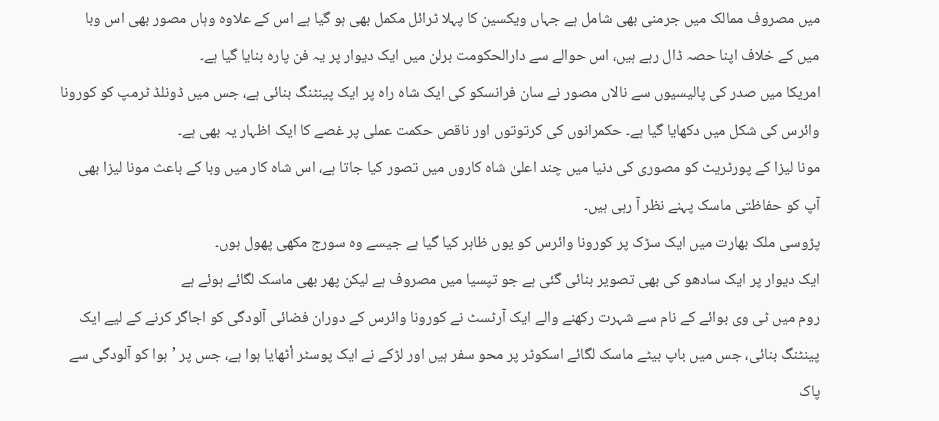میں مصروف ممالک میں جرمنی بھی شامل ہے جہاں ویکسین کا پہلا ٹرائل مکمل بھی ہو گیا ہے اس کے علاوہ وہاں مصور بھی اس وبا میں کے خلاف اپنا حصہ ڈال رہے ہیں، اس حوالے سے دارالحکومت برلن میں ایک دیوار پر یہ فن پارہ بنایا گیا ہے۔
امریکا میں صدر کی پالیسیوں سے نالاں مصور نے سان فرانسکو کی ایک شاہ راہ پر ایک پینٹنگ بنائی ہے، جس میں ڈونلڈ ٹرمپ کو کورونا وائرس کی شکل میں دکھایا گیا ہے۔ حکمرانوں کی کرتوتوں اور ناقص حکمت عملی پر غصے کا ایک اظہار یہ بھی ہے۔
مونا لیزا کے پورٹریٹ کو مصوری کی دنیا میں چند اعلیٰ شاہ کاروں میں تصور کیا جاتا ہے، اس شاہ کار میں وبا کے باعث مونا لیزا بھی آپ کو حفاظتی ماسک پہنے نظر آ رہی ہیں۔
پڑوسی ملک بھارت میں ایک سڑک پر کورونا وائرس کو یوں ظاہر کیا گیا ہے جیسے وہ سورج مکھی پھول ہوں۔
ایک دیوار پر ایک سادھو کی بھی تصویر بنائی گئی ہے جو تپسیا میں مصروف ہے لیکن پھر بھی ماسک لگائے ہوئے ہے
روم میں ٹی وی بوائے کے نام سے شہرت رکھنے والے ایک آرٹسٹ نے کورونا وائرس کے دوران فضائی آلودگی کو اجاگر کرنے کے لیے ایک پینٹنگ بنائی، جس میں باپ بیٹے ماسک لگائے اسکوٹر پر محو سفر ہیں اور لڑکے نے ایک پوسٹر اْٹھایا ہوا ہے، جس پر ’ہوا کو آلودگی سے پاک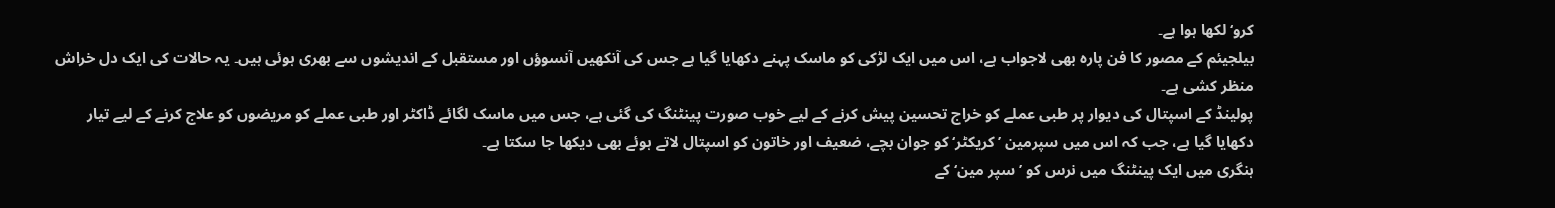کرو‘ لکھا ہوا ہے۔
بیلجیئم کے مصور کا فن پارہ بھی لاجواب ہے، اس میں ایک لڑکی کو ماسک پہنے دکھایا گیا ہے جس کی آنکھیں آنسوؤں اور مستقبل کے اندیشوں سے بھری ہوئی ہیں۔ یہ حالات کی ایک دل خراش منظر کشی ہے۔
پولینڈ کے اسپتال کی دیوار پر طبی عملے کو خراج تحسین پیش کرنے کے لیے خوب صورت پینٹنگ کی گئی ہے، جس میں ماسک لگائے ڈاکٹر اور طبی عملے کو مریضوں کو علاج کرنے کے لیے تیار دکھایا گیا ہے، جب کہ اس میں سپرمین ’کریکٹر‘ کو جوان بچے، ضعیف اور خاتون کو اسپتال لاتے ہوئے بھی دیکھا جا سکتا ہے۔
ہنگری میں ایک پینٹنگ میں نرس کو ’سپر مین‘ کے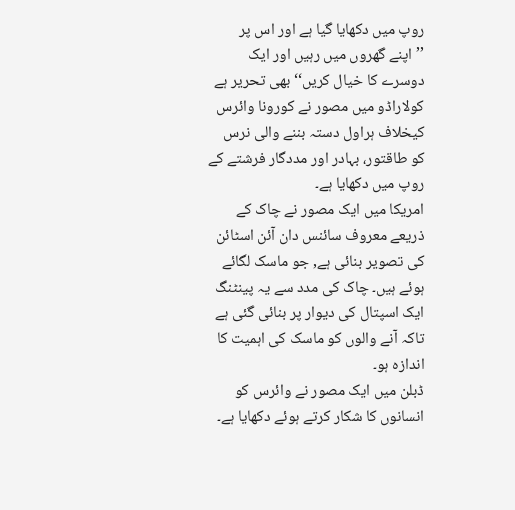روپ میں دکھایا گیا ہے اور اس پر ’’اپنے گھروں میں رہیں اور ایک دوسرے کا خیال کریں‘‘ بھی تحریر ہے
کولاراڈو میں مصور نے کورونا وائرس کیخلاف ہراول دستہ بننے والی نرس کو طاقتور، بہادر اور مددگار فرشتے کے روپ میں دکھایا ہے۔
امریکا میں ایک مصور نے چاک کے ذریعے معروف سائنس دان آئن اسٹائن کی تصویر بنائی ہے, جو ماسک لگائے ہوئے ہیں۔ چاک کی مدد سے یہ پینٹنگ ایک اسپتال کی دیوار پر بنائی گئی ہے تاکہ آنے والوں کو ماسک کی اہمیت کا اندازہ ہو۔
ڈبلن میں ایک مصور نے وائرس کو انسانوں کا شکار کرتے ہوئے دکھایا ہے۔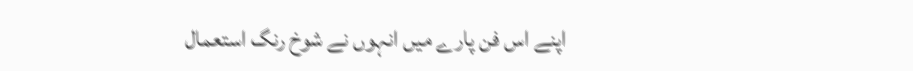اپنے اس فن پارے میں انہوں نے شوخ رنگ استعمال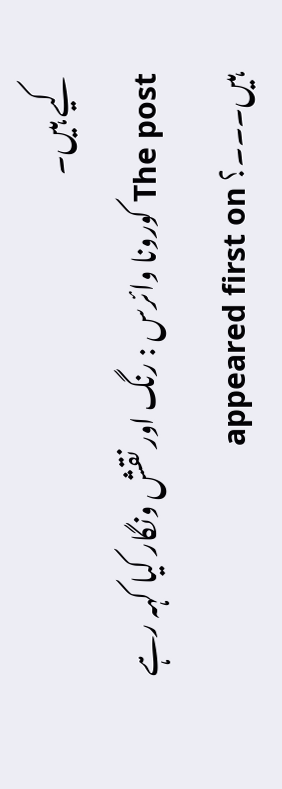کیے ہیں۔
The post کورونا وائرس : رنگ اور نقش ونگار کیا کہہ رہے ہیں۔۔۔؟ appeared first on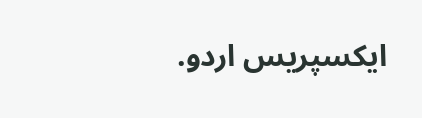ایکسپریس اردو.